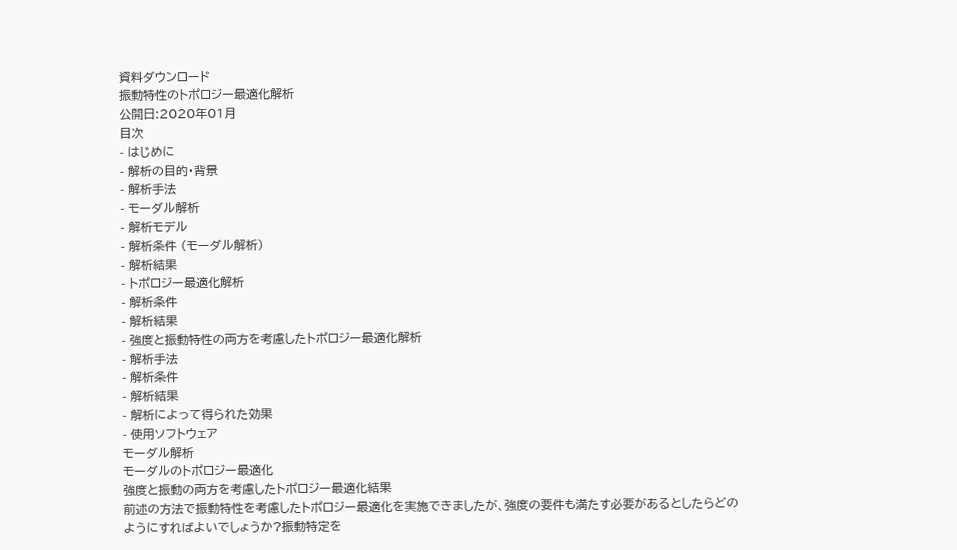資料ダウンロード
振動特性のトポロジー最適化解析
公開日:2020年01月
目次
- はじめに
- 解析の目的・背景
- 解析手法
- モーダル解析
- 解析モデル
- 解析条件 (モーダル解析)
- 解析結果
- トポロジー最適化解析
- 解析条件
- 解析結果
- 強度と振動特性の両方を考慮したトポロジー最適化解析
- 解析手法
- 解析条件
- 解析結果
- 解析によって得られた効果
- 使用ソフトウェア
モーダル解析
モーダルのトポロジー最適化
強度と振動の両方を考慮したトポロジー最適化結果
前述の方法で振動特性を考慮したトポロジー最適化を実施できましたが、強度の要件も満たす必要があるとしたらどのようにすればよいでしょうか?振動特定を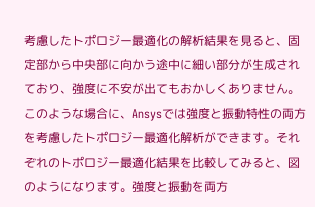考慮したトポロジー最適化の解析結果を見ると、固定部から中央部に向かう途中に細い部分が生成されており、強度に不安が出てもおかしくありません。このような場合に、Ansysでは強度と振動特性の両方を考慮したトポロジー最適化解析ができます。それぞれのトポロジー最適化結果を比較してみると、図のようになります。強度と振動を両方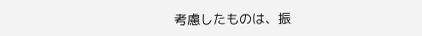考慮したものは、振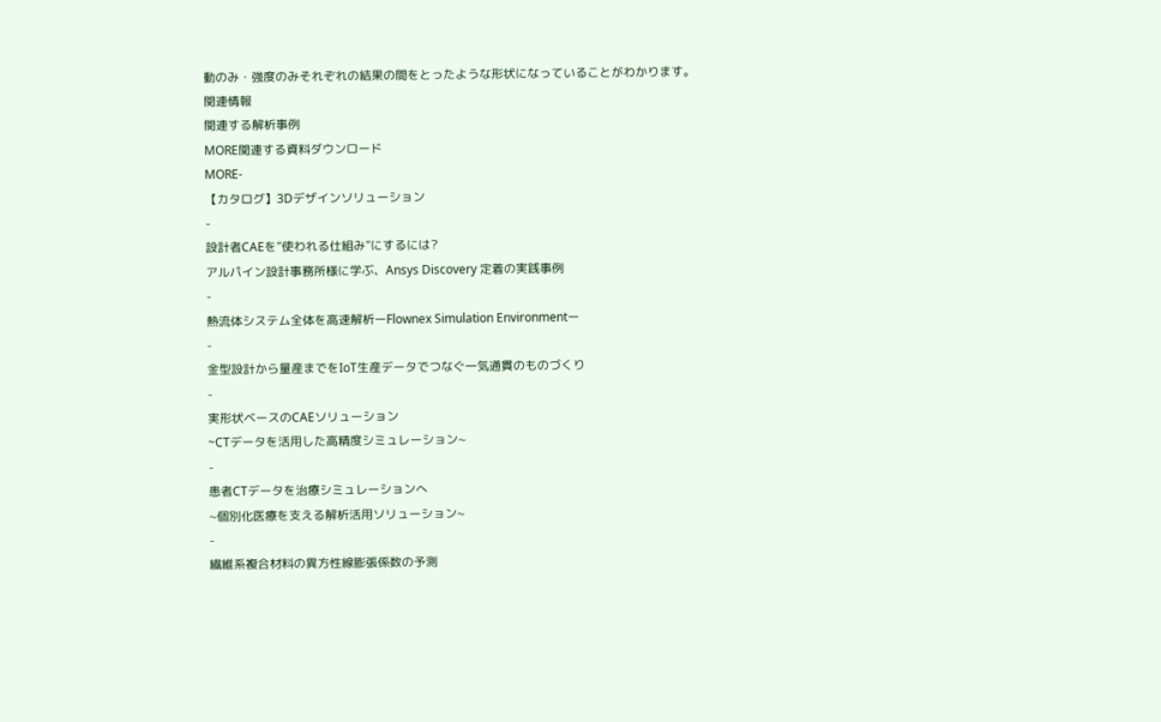動のみ・強度のみそれぞれの結果の間をとったような形状になっていることがわかります。
関連情報
関連する解析事例
MORE関連する資料ダウンロード
MORE-
【カタログ】3Dデザインソリューション
-
設計者CAEを”使われる仕組み”にするには?
アルパイン設計事務所様に学ぶ、Ansys Discovery 定着の実践事例
-
熱流体システム全体を高速解析ーFlownex Simulation Environmentー
-
金型設計から量産までをIoT生産データでつなぐ一気通貫のものづくり
-
実形状ベースのCAEソリューション
~CTデータを活用した高精度シミュレーション~
-
患者CTデータを治療シミュレーションへ
~個別化医療を支える解析活用ソリューション~
-
繊維系複合材料の異方性線膨張係数の予測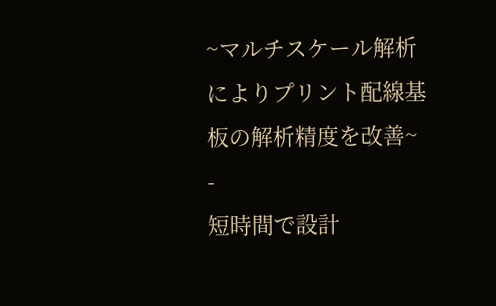~マルチスケール解析によりプリント配線基板の解析精度を改善~
-
短時間で設計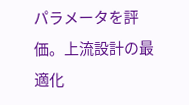パラメータを評価。上流設計の最適化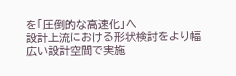を「圧倒的な高速化」へ
設計上流における形状検討をより幅広い設計空間で実施